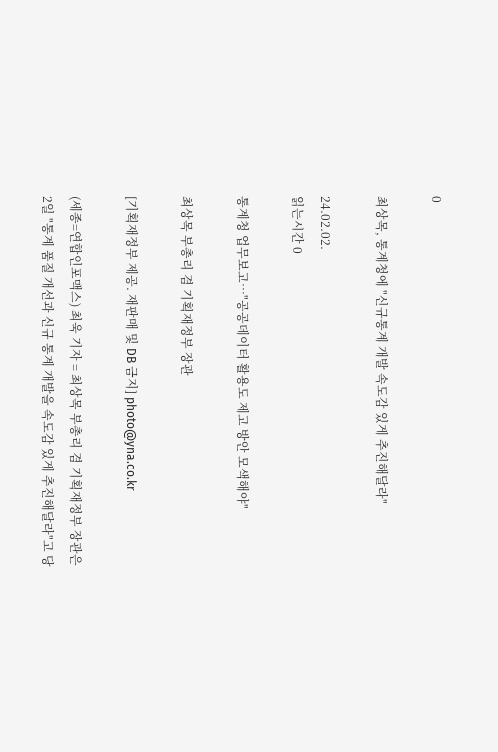0

최상목, 통계청에 "신규통계 개발 속도감 있게 추진해달라"

24.02.02.
읽는시간 0

통계청 업무보고…"공공데이터 활용도 제고 방안 모색해야"

최상목 부총리 겸 기획재정부 장관

[기획재정부 제공. 재판매 및 DB 금지] photo@yna.co.kr

(세종=연합인포맥스) 최욱 기자 = 최상목 부총리 겸 기획재정부 장관은 2일 "통계 품질 개선과 신규 통계 개발을 속도감 있게 추진해달라"고 당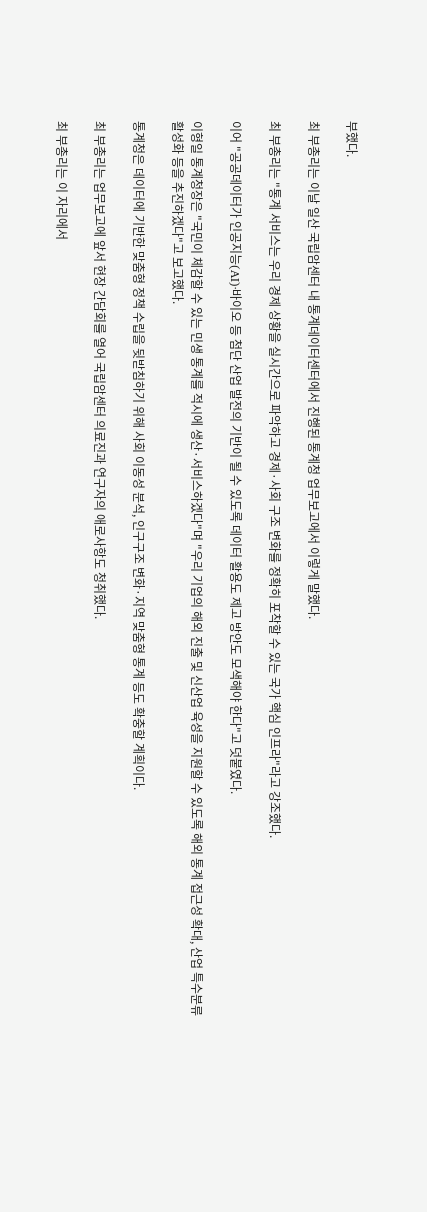부했다.

최 부총리는 이날 일산 국립암센터 내 통계데이터센터에서 진행된 통계청 업무보고에서 이렇게 말했다.

최 부총리는 "통계 서비스는 우리 경제 상황을 실시간으로 파악하고 경제·사회 구조 변화를 정확히 포착할 수 있는 국가 핵심 인프라"라고 강조했다.

이어 "공공데이터가 인공지능(AI)·바이오 등 첨단 산업 발전의 기반이 될 수 있도록 데이터 활용도 제고 방안도 모색해야 한다"고 덧붙였다.

이형일 통계청장은 "국민이 체감할 수 있는 민생 통계를 적시에 생산·서비스하겠다"며 "우리 기업의 해외 진출 및 신산업 육성을 지원할 수 있도록 해외 통계 접근성 확대, 산업 특수분류 활성화 등을 추진하겠다"고 보고했다.

통계청은 데이터에 기반한 맞춤형 정책 수립을 뒷받침하기 위해 사회 이동성 분석, 인구구조 변화·지역 맞춤형 통계 등도 확충할 계획이다.

최 부총리는 업무보고에 앞서 현장 간담회를 열어 국립암센터 의료진과 연구자의 애로사항도 청취했다.

최 부총리는 이 자리에서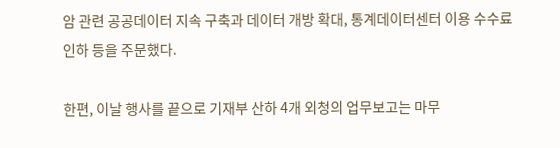암 관련 공공데이터 지속 구축과 데이터 개방 확대, 통계데이터센터 이용 수수료 인하 등을 주문했다.

한편, 이날 행사를 끝으로 기재부 산하 4개 외청의 업무보고는 마무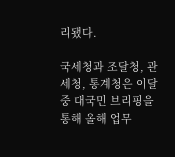리됐다.

국세청과 조달청, 관세청, 통계청은 이달 중 대국민 브리핑을 통해 올해 업무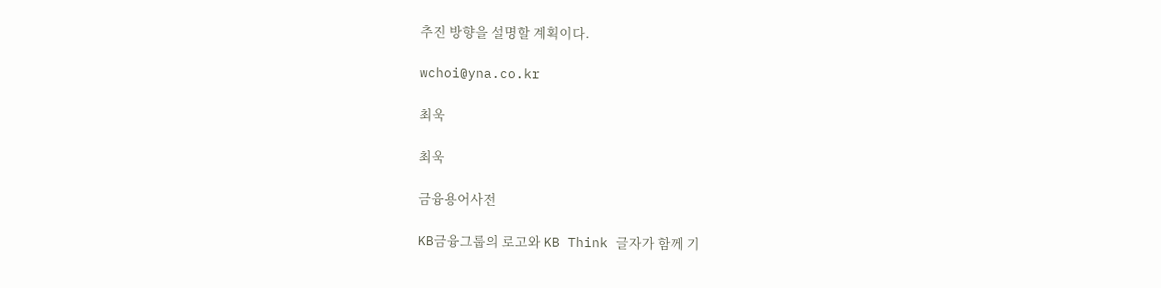추진 방향을 설명할 계획이다.

wchoi@yna.co.kr

최욱

최욱

금융용어사전

KB금융그룹의 로고와 KB Think 글자가 함께 기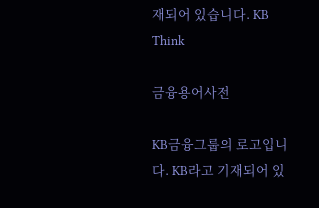재되어 있습니다. KB Think

금융용어사전

KB금융그룹의 로고입니다. KB라고 기재되어 있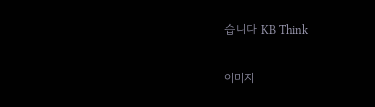습니다 KB Think

이미지